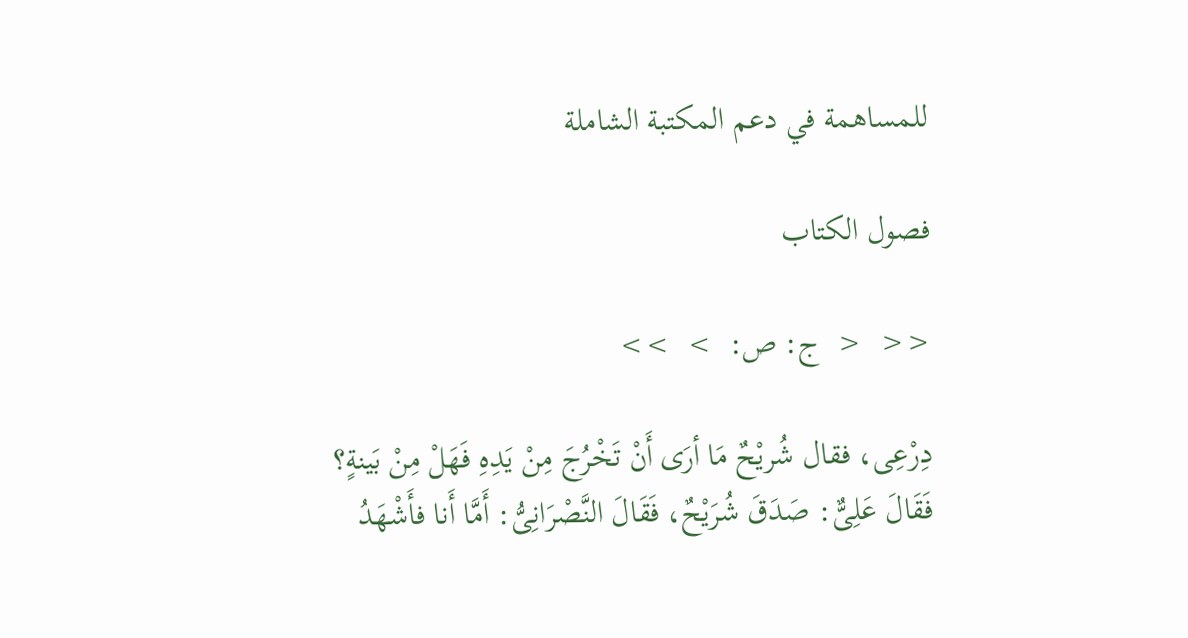للمساهمة في دعم المكتبة الشاملة

فصول الكتاب

<<  <  ج: ص:  >  >>

دِرْعِى، فقال شُريْحٌ مَا أرَى أَنْ تَخْرُجَ مِنْ يَدِهِ فَهَلْ مِنْ بَينةٍ؟ فَقَالَ عَلِىٌّ: صَدَقَ شُرَيْحٌ، فَقَالَ النَّصْرَانِىُّ: أَمَّا أَنا فأَشْهَدُ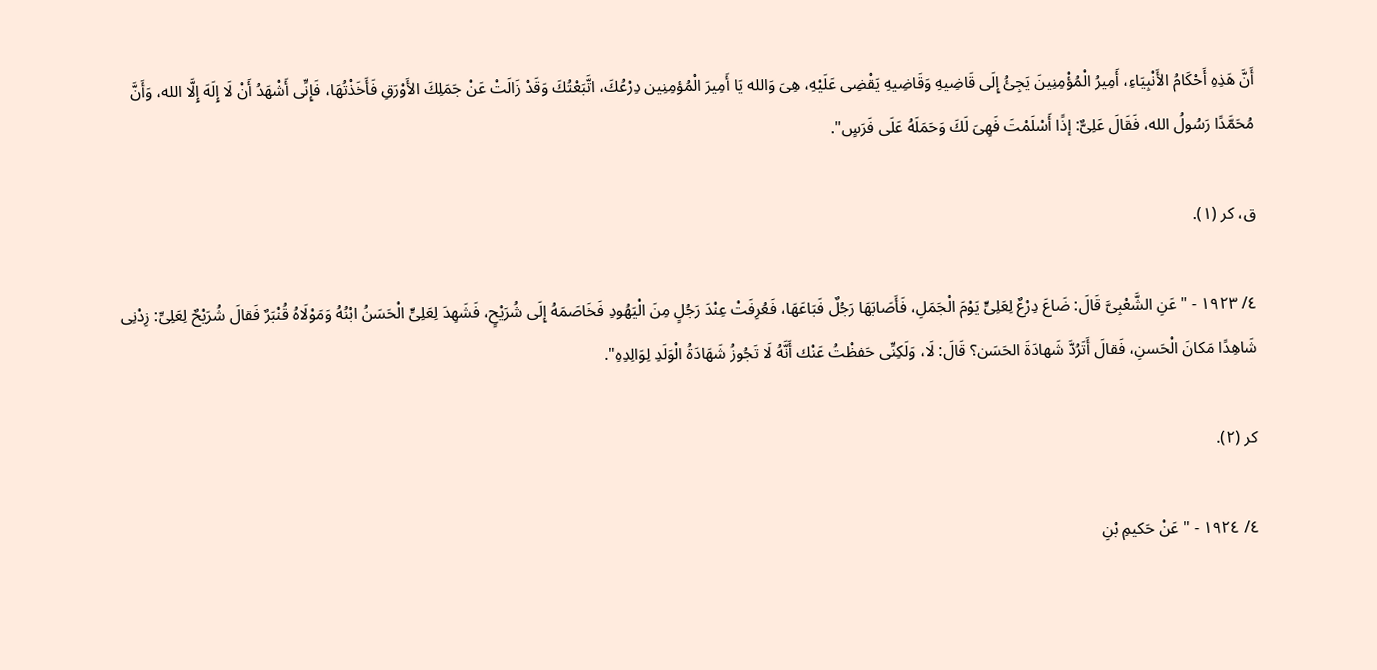أَنَّ هَذِهِ أَحْكَامُ الأَنْبِيَاءِ، أَمِيرُ الْمُؤْمِنِينَ يَجِئُ إِلَى قَاضِيهِ وَقَاضِيهِ يَقْضِى عَلَيْهِ، هِىَ وَالله يَا أَمِيرَ الْمُؤمِنِين دِرْعُكَ، اتَّبَعْتُكَ وَقَدْ زَالَتْ عَنْ جَمَلِكَ الأَوْرَقِ فَأَخَذْتُهَا، فَإِنِّى أَشْهَدُ أَنْ لَا إِلَهَ إِلَّا الله، وَأَنَّ مُحَمَّدًا رَسُولُ الله، فَقَالَ عَلِىٌّ: إذًا أَسْلَمْتَ فَهِىَ لَكَ وَحَمَلَهُ عَلَى فَرَسٍ".

ق، كر (١).

٤/ ١٩٢٣ - "عَنِ الشَّعْبِىَّ قَالَ: ضَاعَ دِرْعٌ لِعَلِىٍّ يَوْمَ الْجَمَلِ، فَأَصَابَهَا رَجُلٌ فَبَاعَهَا، فَعُرِفَتْ عِنْدَ رَجُلٍ مِنَ الْيَهُودِ فَخَاصَمَهُ إِلَى شُرَيْحٍ، فَشَهِدَ لِعَلِىٍّ الْحَسَنُ ابْنُهُ وَمَوْلَاهُ قُنْبَرٌ فَقالَ شُرَيْحٌ لِعَلِىِّ: زِدْنِى شَاهِدًا مَكانَ الْحَسنِ، فَقالَ أَتَرُدَّ شَهادَةَ الحَسَن؟ قَالَ: لَا، وَلَكِنِّى حَفظْتُ عَنْك أَنَّهُ لَا تَجُوزُ شَهَادَةُ الْوَلَدِ لِوَالِدِهِ".

كر (٢).

٤/ ١٩٢٤ - "عَنْ حَكيمِ بْنِ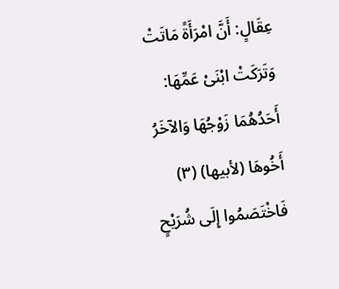عِقَالٍ: أَنَّ امْرَأَةً مَاتَتْ وَتَرَكَتْ ابْنَىْ عَمِّهَا: أَحَدُهُمَا زَوْجُهَا وَالآخَرُ أَخُوهَا (لأبيها) (٣) فَاخْتَصَمُوا إِلَى شُرَيْحٍ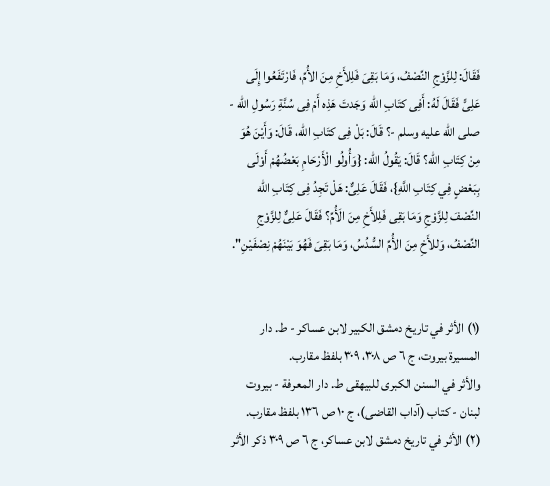فَقَالَ: لِلزَّوْجِ النِّصْفُ، وَمَا بَقِىَ فَلِلأَخِ مِنَ الأُمِّ، فَارْتَفَعُوا إِلَى عَلِىًّ فَقَالَ لَهُ: أَفِى كتَابِ الله وَجَدتَ هَذِه أَمْ فِى سُنَّةِ رَسُولِ الله - صلى الله عليه وسلم -؟ قَالَ: بَلْ فِى كتَابِ الله، قَالَ: وَأَيْنَ هُوَ مِنْ كِتَابِ الله؟ قَالَ: يَقُولُ الله: {وَأُولُو الْأَرْحَامِ بَعْضُهُمْ أَوْلَى بِبَعْضٍ فِي كِتَابِ اللَّهِ}، فَقَالَ عَلِىٌّ: هَلْ تَجِدُ فِى كِتَابِ الله النِّصْفَ لِلزَّوْجِ وَمَا بَقِى فَلِلأَخِ مِنَ الَأُمِّ؟ فَقَالَ عَلِىٌّ لِلزَّوْجِ النِّصْفُ، وَللأَخِ مِنَ الأُمِّ السُّدُسُ، وَمَا بَقِىَ فَهُوَ بَيْنَهُمْ نِصْفَيْنِ".


(١) الأثر في تاريخ دمشق الكبير لابن عساكر - ط. دار المسيرة بيروت، ج ٦ ص ٣٠٨، ٣٠٩ بلفظ مقارب.
والأثر في السنن الكبرى للبيهقى ط. دار المعرفة - بيروت لبنان - كتاب (آداب القاضى)، ج ١٠ ص ١٣٦ بلفظ مقارب.
(٢) الأثر في تاريخ دمشق لابن عساكر، ج ٦ ص ٣٠٩ ذكر الأثر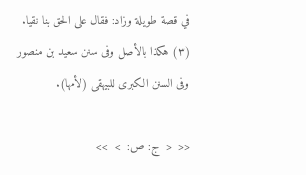في قصة طويلة وزاد: فقال على الحق بنا نقيا.
(٣) هكذا بالأصل وفى سنن سعيد بن منصور وفى السنن الكبرى للبيهقى (لأمها).

<<  <  ج: ص:  >  >>